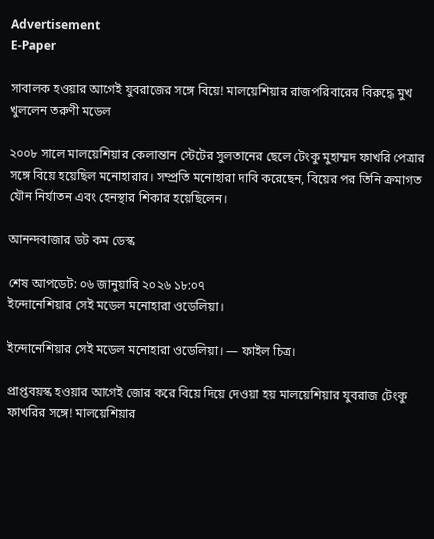Advertisement
E-Paper

সাবালক হওয়ার আগেই যুবরাজের সঙ্গে বিয়ে! মালয়েশিয়ার রাজপরিবারের বিরুদ্ধে মুখ খুললেন তরুণী মডেল

২০০৮ সালে মালয়েশিয়ার কেলান্তান স্টেটের সুলতানের ছেলে টেংকু মুহাম্মদ ফাখরি পেত্রার সঙ্গে বিয়ে হয়েছিল মনোহারার। সম্প্রতি মনোহারা দাবি করেছেন, বিয়ের পর তিনি ক্রমাগত যৌন নির্যাতন এবং হেনস্থার শিকার হয়েছিলেন।

আনন্দবাজার ডট কম ডেস্ক

শেষ আপডেট: ০৬ জানুয়ারি ২০২৬ ১৮:০৭
ইন্দোনেশিয়ার সেই মডেল মনোহারা ওডেলিয়া।

ইন্দোনেশিয়ার সেই মডেল মনোহারা ওডেলিয়া। — ফাইল চিত্র।

প্রাপ্তবয়স্ক হওয়ার আগেই জোর করে বিয়ে দিয়ে দেওয়া হয় মালয়েশিয়ার যুবরাজ টেংকু ফাখরির সঙ্গে! মালয়েশিয়ার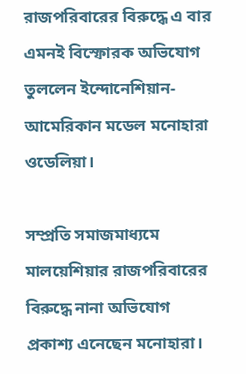রাজপরিবারের বিরুদ্ধে এ বার এমনই বিস্ফোরক অভিযোগ তুললেন ইন্দোনেশিয়ান-আমেরিকান মডেল মনোহারা ওডেলিয়া।

সম্প্রতি সমাজমাধ্যমে মালয়েশিয়ার রাজপরিবারের বিরুদ্ধে নানা অভিযোগ প্রকাশ্য এনেছেন মনোহারা।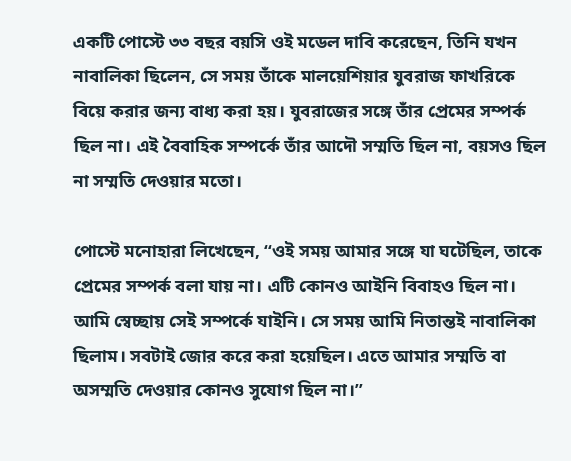একটি পোস্টে ৩৩ বছর বয়সি ওই মডেল দাবি করেছেন, তিনি যখন নাবালিকা ছিলেন, সে সময় তাঁকে মালয়েশিয়ার যুবরাজ ফাখরিকে বিয়ে করার জন্য বাধ্য করা হয়। যুবরাজের সঙ্গে তাঁর প্রেমের সম্পর্ক ছিল না। এই বৈবাহিক সম্পর্কে তাঁর আদৌ সম্মতি ছিল না, বয়সও ছিল না সম্মতি দেওয়ার মতো।

পোস্টে মনোহারা লিখেছেন, ‘‘ওই সময় আমার সঙ্গে যা ঘটেছিল, তাকে প্রেমের সম্পর্ক বলা যায় না। এটি কোনও আইনি বিবাহও ছিল না। আমি স্বেচ্ছায় সেই সম্পর্কে যাইনি। সে সময় আমি নিতান্তই নাবালিকা ছিলাম। সবটাই জোর করে করা হয়েছিল। এতে আমার সম্মতি বা অসম্মতি দেওয়ার কোনও সুযোগ ছিল না।’’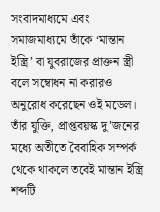সংবাদমাধ্যমে এবং সমাজমাধ্যমে তাঁকে ‘মান্তান ইস্ত্রি’ বা যুবরাজের প্রাক্তন স্ত্রী বলে সম্বোধন না করারও অনুরোধ করেছেন ওই মডেল। তাঁর যুক্তি, প্রাপ্তবয়স্ক দু’জনের মধ্যে অতীতে বৈবাহিক সম্পর্ক থেকে থাকলে তবেই মান্তান ইস্ত্রি শব্দটি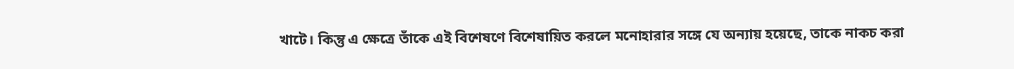খাটে। কিন্তু এ ক্ষেত্রে তাঁকে এই বিশেষণে বিশেষায়িত করলে মনোহারার সঙ্গে যে অন্যায় হয়েছে, তাকে নাকচ করা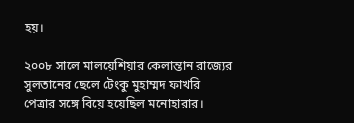হয়।

২০০৮ সালে মালয়েশিয়ার কেলান্তান রাজ্যের সুলতানের ছেলে টেংকু মুহাম্মদ ফাখরি পেত্রার সঙ্গে বিয়ে হয়েছিল মনোহারার।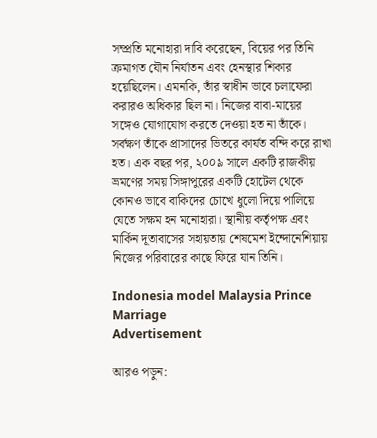সম্প্রতি মনোহারা দাবি করেছেন, বিয়ের পর তিনি ক্রমাগত যৌন নির্যাতন এবং হেনস্থার শিকার হয়েছিলেন। এমনকি, তাঁর স্বাধীন ভাবে চলাফেরা করারও অধিকার ছিল না। নিজের বাবা-মায়ের সঙ্গেও যোগাযোগ করতে দেওয়া হত না তাঁকে। সর্বক্ষণ তাঁকে প্রাসাদের ভিতরে কার্যত বন্দি করে রাখা হত। এক বছর পর, ২০০৯ সালে একটি রাজকীয় ভ্রমণের সময় সিঙ্গাপুরের একটি হোটেল থেকে কোনও ভাবে বাকিদের চোখে ধুলো দিয়ে পালিয়ে যেতে সক্ষম হন মনোহারা। স্থানীয় কর্তৃপক্ষ এবং মার্কিন দূতাবাসের সহায়তায় শেষমেশ ইন্দোনেশিয়ায় নিজের পরিবারের কাছে ফিরে যান তিনি।

Indonesia model Malaysia Prince Marriage
Advertisement

আরও পড়ুন: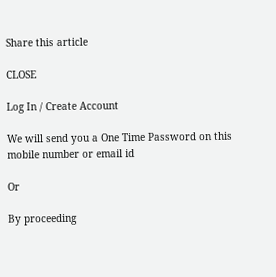Share this article

CLOSE

Log In / Create Account

We will send you a One Time Password on this mobile number or email id

Or

By proceeding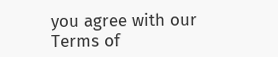you agree with our Terms of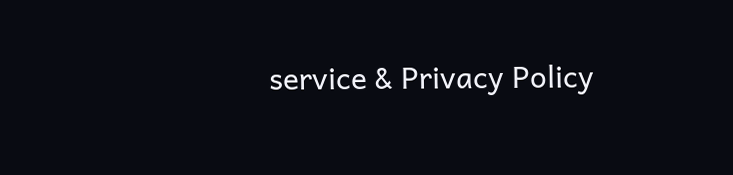service & Privacy Policy